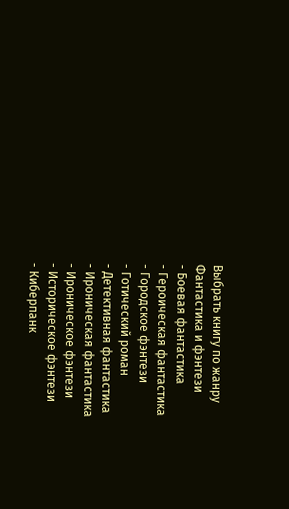Выбрать книгу по жанру
Фантастика и фэнтези
- Боевая фантастика
- Героическая фантастика
- Городское фэнтези
- Готический роман
- Детективная фантастика
- Ироническая фантастика
- Ироническое фэнтези
- Историческое фэнтези
- Киберпанк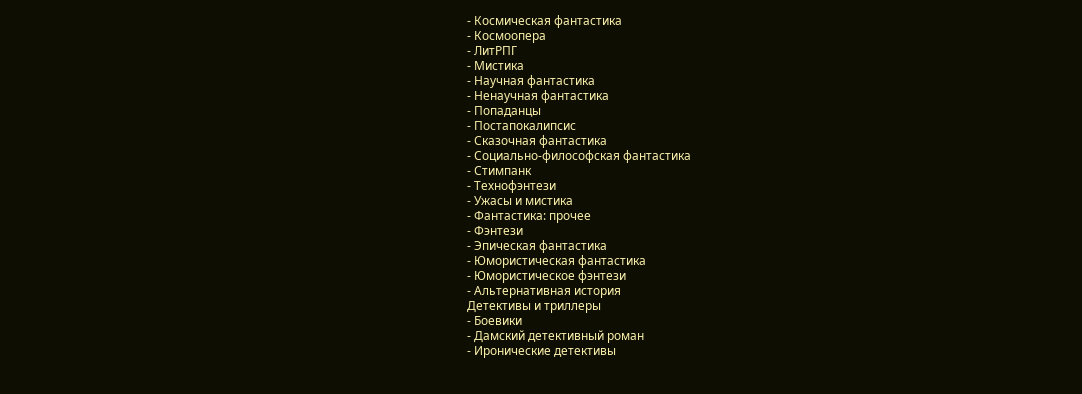- Космическая фантастика
- Космоопера
- ЛитРПГ
- Мистика
- Научная фантастика
- Ненаучная фантастика
- Попаданцы
- Постапокалипсис
- Сказочная фантастика
- Социально-философская фантастика
- Стимпанк
- Технофэнтези
- Ужасы и мистика
- Фантастика: прочее
- Фэнтези
- Эпическая фантастика
- Юмористическая фантастика
- Юмористическое фэнтези
- Альтернативная история
Детективы и триллеры
- Боевики
- Дамский детективный роман
- Иронические детективы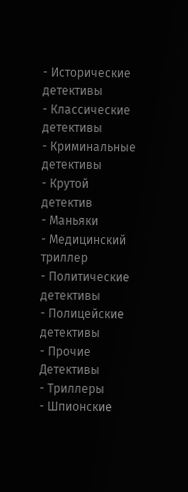- Исторические детективы
- Классические детективы
- Криминальные детективы
- Крутой детектив
- Маньяки
- Медицинский триллер
- Политические детективы
- Полицейские детективы
- Прочие Детективы
- Триллеры
- Шпионские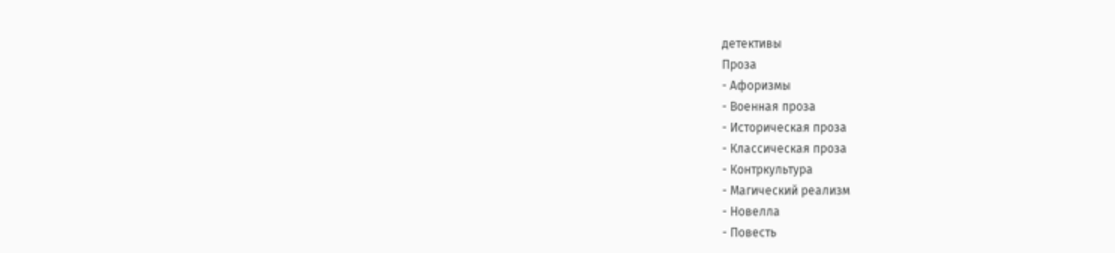детективы
Проза
- Афоризмы
- Военная проза
- Историческая проза
- Классическая проза
- Контркультура
- Магический реализм
- Новелла
- Повесть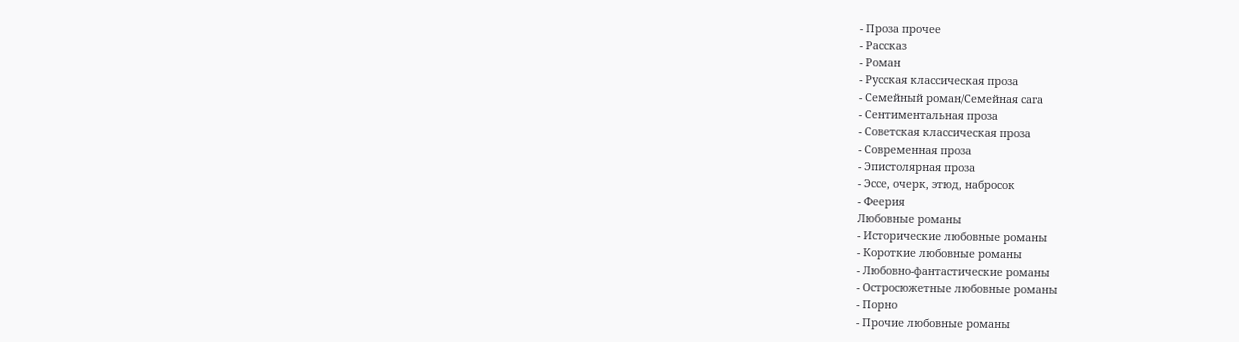- Проза прочее
- Рассказ
- Роман
- Русская классическая проза
- Семейный роман/Семейная сага
- Сентиментальная проза
- Советская классическая проза
- Современная проза
- Эпистолярная проза
- Эссе, очерк, этюд, набросок
- Феерия
Любовные романы
- Исторические любовные романы
- Короткие любовные романы
- Любовно-фантастические романы
- Остросюжетные любовные романы
- Порно
- Прочие любовные романы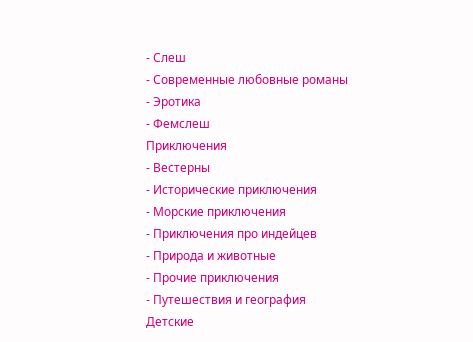- Слеш
- Современные любовные романы
- Эротика
- Фемслеш
Приключения
- Вестерны
- Исторические приключения
- Морские приключения
- Приключения про индейцев
- Природа и животные
- Прочие приключения
- Путешествия и география
Детские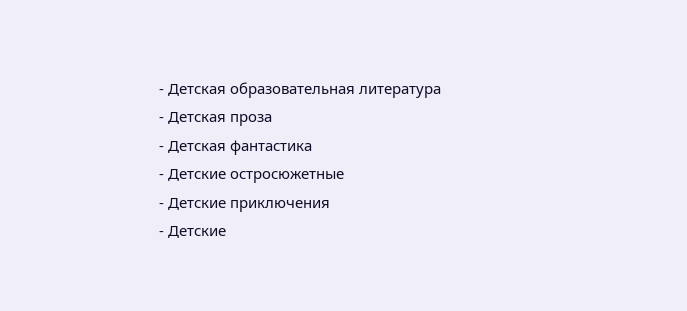- Детская образовательная литература
- Детская проза
- Детская фантастика
- Детские остросюжетные
- Детские приключения
- Детские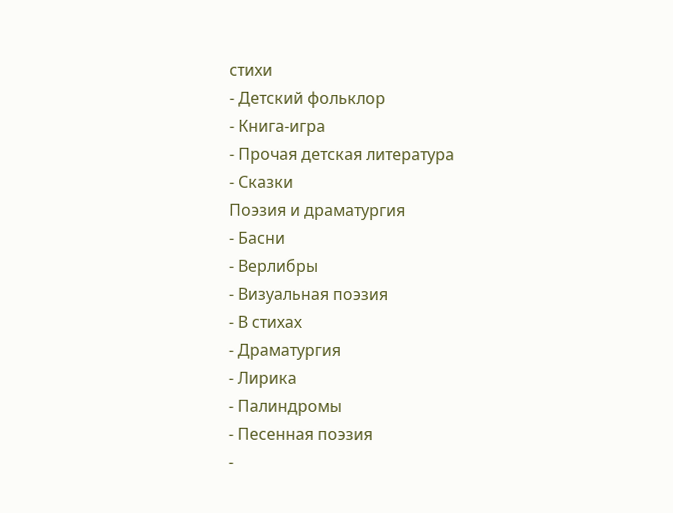стихи
- Детский фольклор
- Книга-игра
- Прочая детская литература
- Сказки
Поэзия и драматургия
- Басни
- Верлибры
- Визуальная поэзия
- В стихах
- Драматургия
- Лирика
- Палиндромы
- Песенная поэзия
-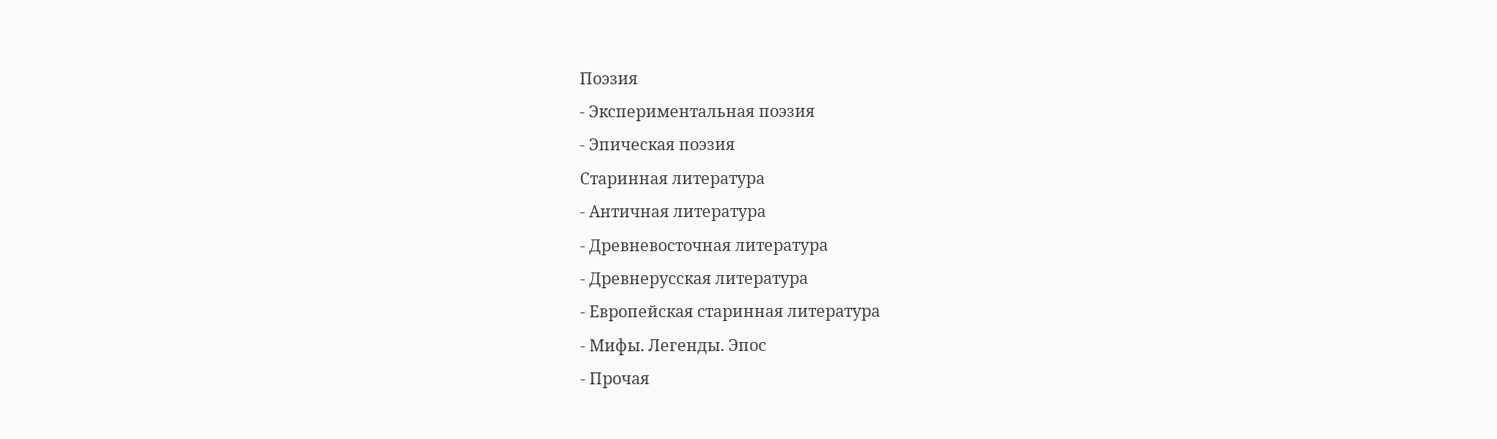Поэзия
- Экспериментальная поэзия
- Эпическая поэзия
Старинная литература
- Античная литература
- Древневосточная литература
- Древнерусская литература
- Европейская старинная литература
- Мифы. Легенды. Эпос
- Прочая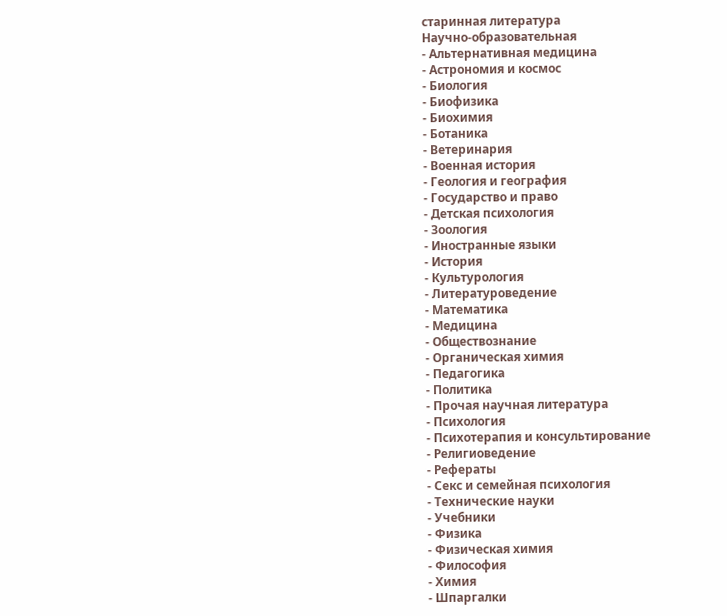старинная литература
Научно-образовательная
- Альтернативная медицина
- Астрономия и космос
- Биология
- Биофизика
- Биохимия
- Ботаника
- Ветеринария
- Военная история
- Геология и география
- Государство и право
- Детская психология
- Зоология
- Иностранные языки
- История
- Культурология
- Литературоведение
- Математика
- Медицина
- Обществознание
- Органическая химия
- Педагогика
- Политика
- Прочая научная литература
- Психология
- Психотерапия и консультирование
- Религиоведение
- Рефераты
- Секс и семейная психология
- Технические науки
- Учебники
- Физика
- Физическая химия
- Философия
- Химия
- Шпаргалки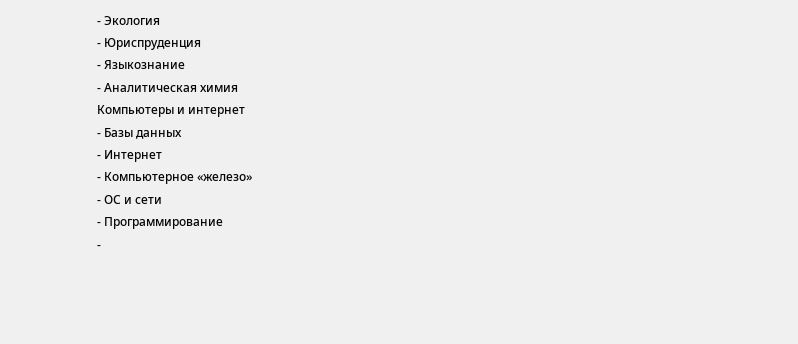- Экология
- Юриспруденция
- Языкознание
- Аналитическая химия
Компьютеры и интернет
- Базы данных
- Интернет
- Компьютерное «железо»
- ОС и сети
- Программирование
-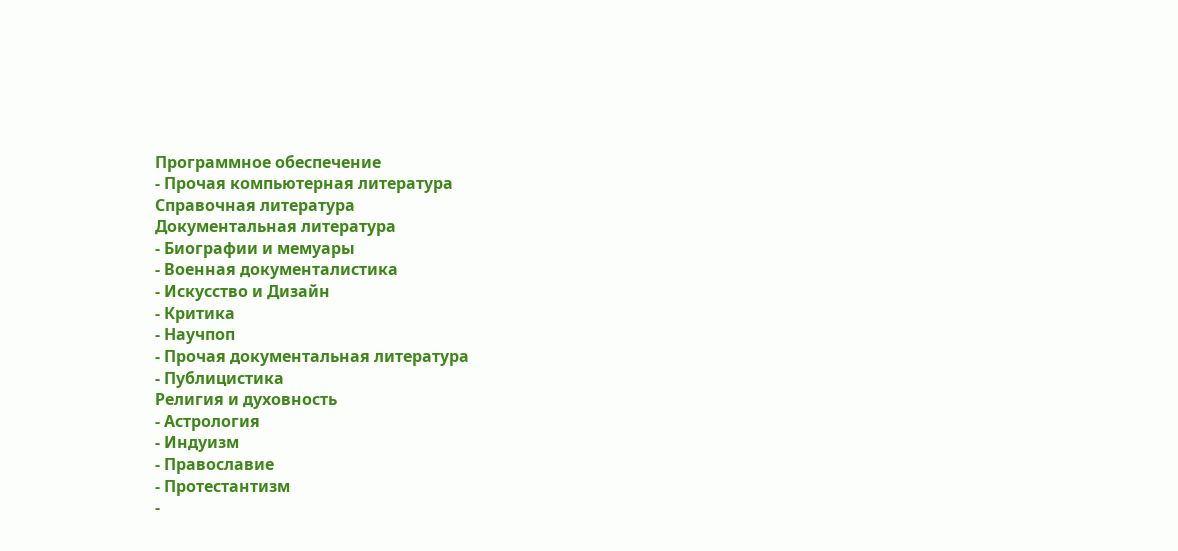Программное обеспечение
- Прочая компьютерная литература
Справочная литература
Документальная литература
- Биографии и мемуары
- Военная документалистика
- Искусство и Дизайн
- Критика
- Научпоп
- Прочая документальная литература
- Публицистика
Религия и духовность
- Астрология
- Индуизм
- Православие
- Протестантизм
-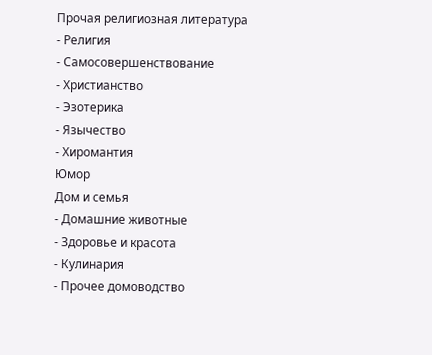Прочая религиозная литература
- Религия
- Самосовершенствование
- Христианство
- Эзотерика
- Язычество
- Хиромантия
Юмор
Дом и семья
- Домашние животные
- Здоровье и красота
- Кулинария
- Прочее домоводство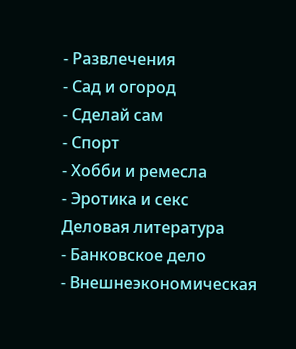- Развлечения
- Сад и огород
- Сделай сам
- Спорт
- Хобби и ремесла
- Эротика и секс
Деловая литература
- Банковское дело
- Внешнеэкономическая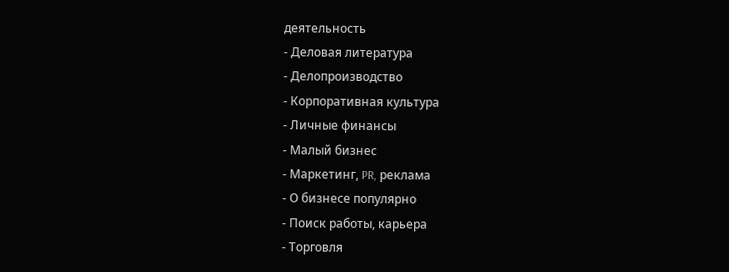деятельность
- Деловая литература
- Делопроизводство
- Корпоративная культура
- Личные финансы
- Малый бизнес
- Маркетинг, PR, реклама
- О бизнесе популярно
- Поиск работы, карьера
- Торговля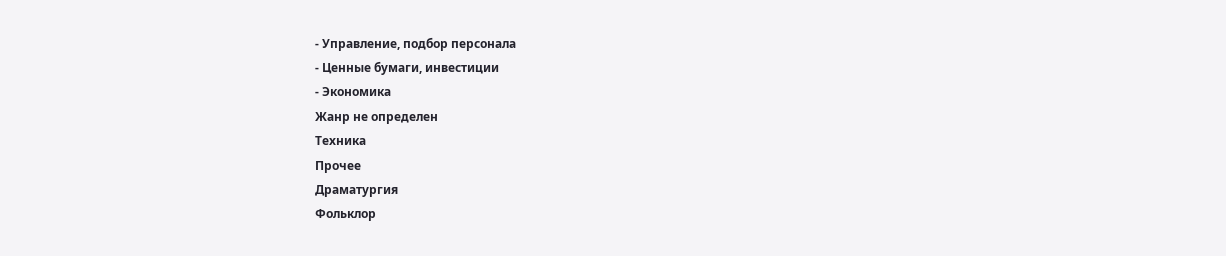- Управление, подбор персонала
- Ценные бумаги, инвестиции
- Экономика
Жанр не определен
Техника
Прочее
Драматургия
Фольклор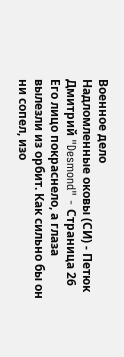Военное дело
Надломленные оковы (СИ) - Петюк Дмитрий "Desmond" - Страница 26
Его лицо покраснело, а глаза вылезли из орбит. Как сильно бы он ни сопел, изо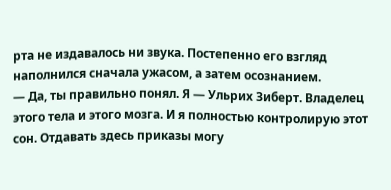рта не издавалось ни звука. Постепенно его взгляд наполнился сначала ужасом, а затем осознанием.
— Да, ты правильно понял. Я — Ульрих Зиберт. Владелец этого тела и этого мозга. И я полностью контролирую этот сон. Отдавать здесь приказы могу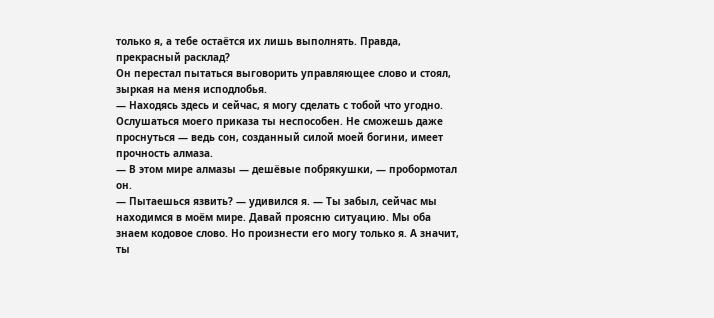только я, а тебе остаётся их лишь выполнять. Правда, прекрасный расклад?
Он перестал пытаться выговорить управляющее слово и стоял, зыркая на меня исподлобья.
— Находясь здесь и сейчас, я могу сделать с тобой что угодно. Ослушаться моего приказа ты неспособен. Не сможешь даже проснуться — ведь сон, созданный силой моей богини, имеет прочность алмаза.
— В этом мире алмазы — дешёвые побрякушки, — пробормотал он.
— Пытаешься язвить? — удивился я. — Ты забыл, сейчас мы находимся в моём мире. Давай проясню ситуацию. Мы оба знаем кодовое слово. Но произнести его могу только я. А значит, ты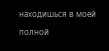находишься в моей полной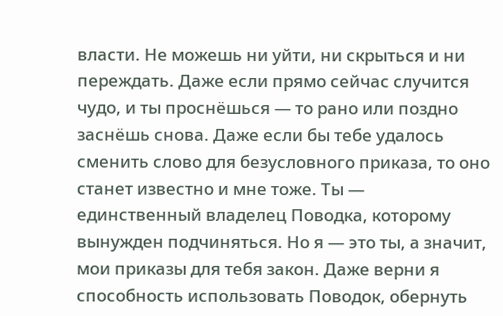власти. Не можешь ни уйти, ни скрыться и ни переждать. Даже если прямо сейчас случится чудо, и ты проснёшься — то рано или поздно заснёшь снова. Даже если бы тебе удалось сменить слово для безусловного приказа, то оно станет известно и мне тоже. Ты — единственный владелец Поводка, которому вынужден подчиняться. Но я — это ты, а значит, мои приказы для тебя закон. Даже верни я способность использовать Поводок, обернуть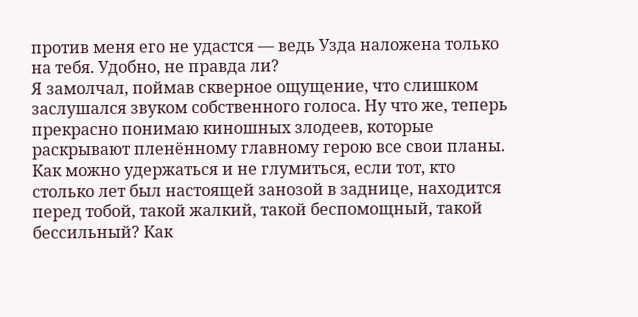против меня его не удастся — ведь Узда наложена только на тебя. Удобно, не правда ли?
Я замолчал, поймав скверное ощущение, что слишком заслушался звуком собственного голоса. Ну что же, теперь прекрасно понимаю киношных злодеев, которые раскрывают пленённому главному герою все свои планы. Как можно удержаться и не глумиться, если тот, кто столько лет был настоящей занозой в заднице, находится перед тобой, такой жалкий, такой беспомощный, такой бессильный? Как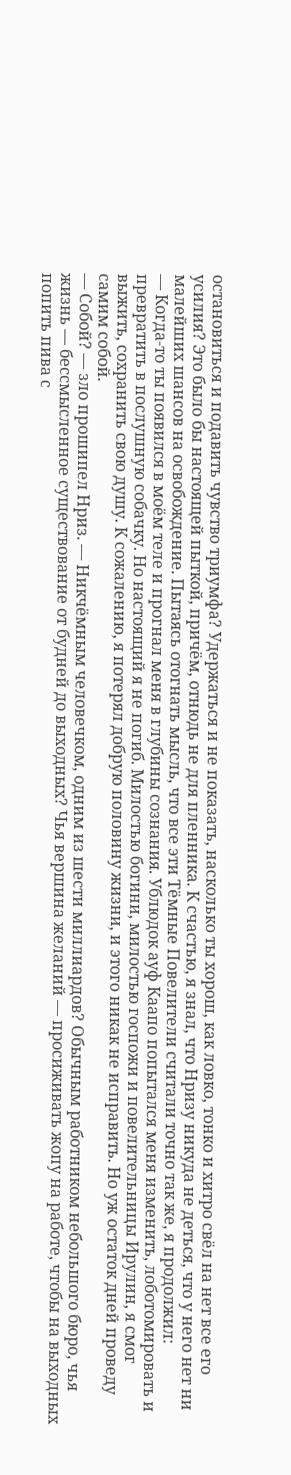остановиться и подавить чувство триумфа? Удержаться и не показать, насколько ты хорош, как ловко, тонко и хитро свёл на нет все его усилия? Это было бы настоящей пыткой, причём, отнюдь не для пленника. К счастью, я знал, что Нризу никуда не деться, что у него нет ни малейших шансов на освобождение. Пытаясь отогнать мысль, что все эти Тёмные Повелители считали точно так же, я продолжил:
— Когда-то ты появился в моём теле и прогнал меня в глубины сознания. Ублюдок ауф Каапо попытался меня изменить, лоботомировать и превратить в послушную собачку. Но настоящий я не погиб. Милостью богини, милостью госпожи и повелительницы Ирулин, я смог выжить, сохранить свою душу. К сожалению, я потерял добрую половину жизни, и этого никак не исправить. Но уж остаток дней проведу самим собой.
— Собой? — зло прошипел Нриз. — Никчёмным человечком, одним из шести миллиардов? Обычным работником небольшого бюро, чья жизнь — бессмысленное существование от будней до выходных? Чья вершина желаний — просиживать жопу на работе, чтобы на выходных попить пива с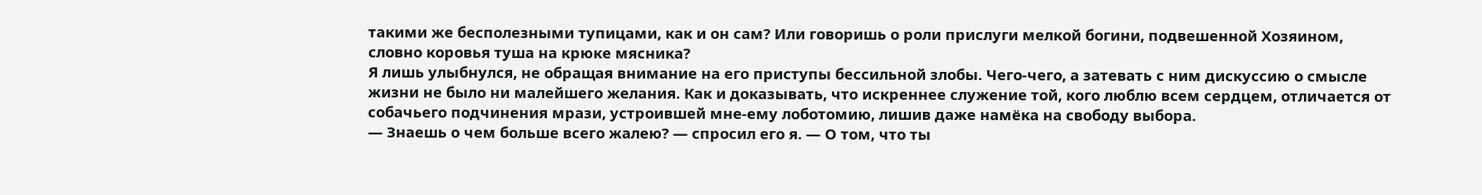такими же бесполезными тупицами, как и он сам? Или говоришь о роли прислуги мелкой богини, подвешенной Хозяином, словно коровья туша на крюке мясника?
Я лишь улыбнулся, не обращая внимание на его приступы бессильной злобы. Чего-чего, а затевать с ним дискуссию о смысле жизни не было ни малейшего желания. Как и доказывать, что искреннее служение той, кого люблю всем сердцем, отличается от собачьего подчинения мрази, устроившей мне-ему лоботомию, лишив даже намёка на свободу выбора.
— Знаешь о чем больше всего жалею? — спросил его я. — О том, что ты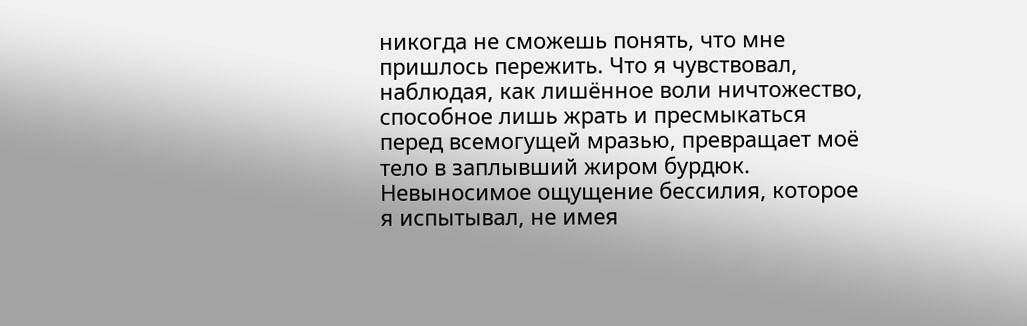никогда не сможешь понять, что мне пришлось пережить. Что я чувствовал, наблюдая, как лишённое воли ничтожество, способное лишь жрать и пресмыкаться перед всемогущей мразью, превращает моё тело в заплывший жиром бурдюк. Невыносимое ощущение бессилия, которое я испытывал, не имея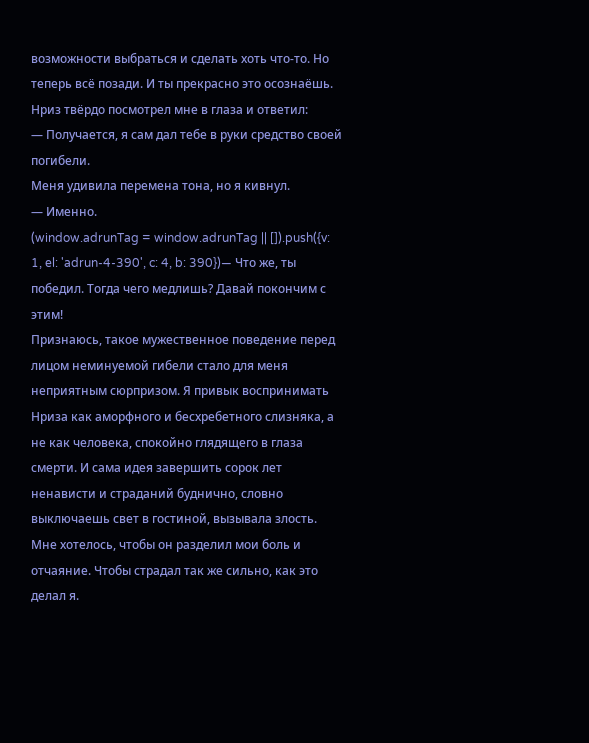возможности выбраться и сделать хоть что-то. Но теперь всё позади. И ты прекрасно это осознаёшь.
Нриз твёрдо посмотрел мне в глаза и ответил:
— Получается, я сам дал тебе в руки средство своей погибели.
Меня удивила перемена тона, но я кивнул.
— Именно.
(window.adrunTag = window.adrunTag || []).push({v: 1, el: 'adrun-4-390', c: 4, b: 390})— Что же, ты победил. Тогда чего медлишь? Давай покончим с этим!
Признаюсь, такое мужественное поведение перед лицом неминуемой гибели стало для меня неприятным сюрпризом. Я привык воспринимать Нриза как аморфного и бесхребетного слизняка, а не как человека, спокойно глядящего в глаза смерти. И сама идея завершить сорок лет ненависти и страданий буднично, словно выключаешь свет в гостиной, вызывала злость. Мне хотелось, чтобы он разделил мои боль и отчаяние. Чтобы страдал так же сильно, как это делал я.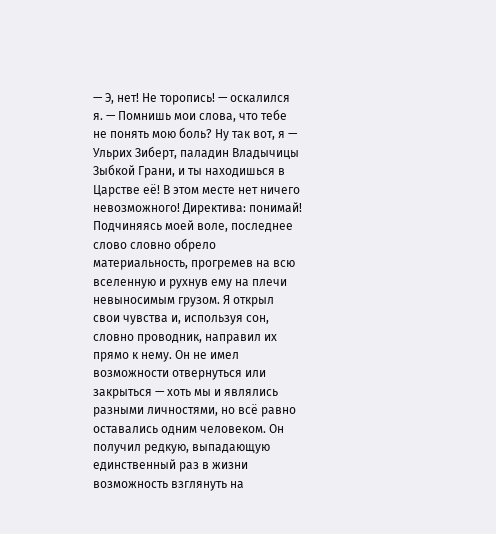— Э, нет! Не торопись! — оскалился я. — Помнишь мои слова, что тебе не понять мою боль? Ну так вот, я — Ульрих Зиберт, паладин Владычицы Зыбкой Грани, и ты находишься в Царстве её! В этом месте нет ничего невозможного! Директива: понимай!
Подчиняясь моей воле, последнее слово словно обрело материальность, прогремев на всю вселенную и рухнув ему на плечи невыносимым грузом. Я открыл свои чувства и, используя сон, словно проводник, направил их прямо к нему. Он не имел возможности отвернуться или закрыться — хоть мы и являлись разными личностями, но всё равно оставались одним человеком. Он получил редкую, выпадающую единственный раз в жизни возможность взглянуть на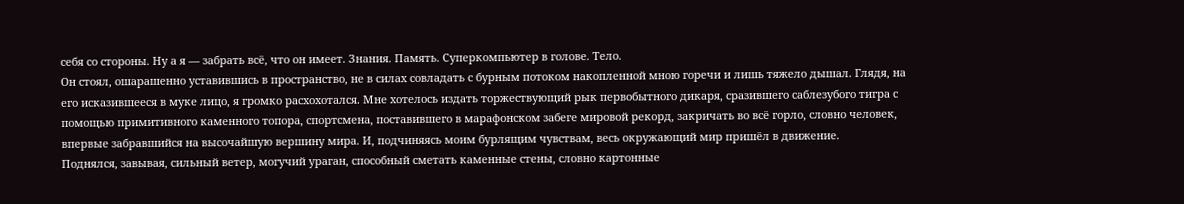себя со стороны. Ну а я — забрать всё, что он имеет. Знания. Память. Суперкомпьютер в голове. Тело.
Он стоял, ошарашенно уставившись в пространство, не в силах совладать с бурным потоком накопленной мною горечи и лишь тяжело дышал. Глядя, на его исказившееся в муке лицо, я громко расхохотался. Мне хотелось издать торжествующий рык первобытного дикаря, сразившего саблезубого тигра с помощью примитивного каменного топора, спортсмена, поставившего в марафонском забеге мировой рекорд, закричать во всё горло, словно человек, впервые забравшийся на высочайшую вершину мира. И, подчиняясь моим бурлящим чувствам, весь окружающий мир пришёл в движение.
Поднялся, завывая, сильный ветер, могучий ураган, способный сметать каменные стены, словно картонные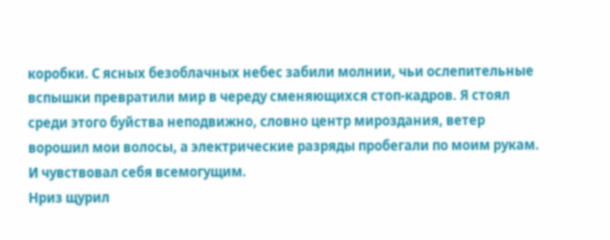коробки. С ясных безоблачных небес забили молнии, чьи ослепительные вспышки превратили мир в череду сменяющихся стоп-кадров. Я стоял среди этого буйства неподвижно, словно центр мироздания, ветер ворошил мои волосы, а электрические разряды пробегали по моим рукам. И чувствовал себя всемогущим.
Нриз щурил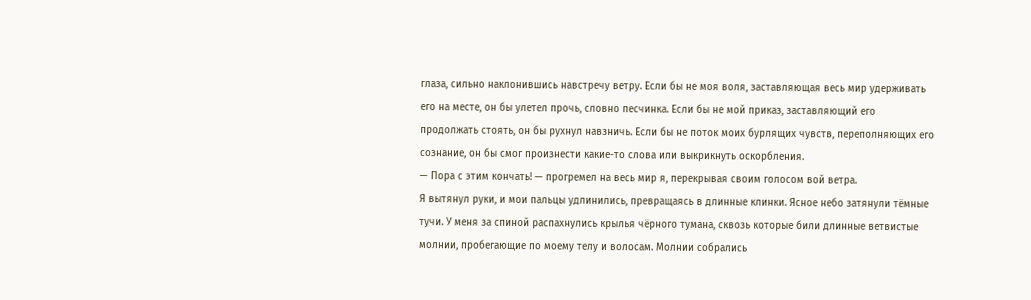глаза, сильно наклонившись навстречу ветру. Если бы не моя воля, заставляющая весь мир удерживать его на месте, он бы улетел прочь, словно песчинка. Если бы не мой приказ, заставляющий его продолжать стоять, он бы рухнул навзничь. Если бы не поток моих бурлящих чувств, переполняющих его сознание, он бы смог произнести какие-то слова или выкрикнуть оскорбления.
— Пора с этим кончать! — прогремел на весь мир я, перекрывая своим голосом вой ветра.
Я вытянул руки, и мои пальцы удлинились, превращаясь в длинные клинки. Ясное небо затянули тёмные тучи. У меня за спиной распахнулись крылья чёрного тумана, сквозь которые били длинные ветвистые молнии, пробегающие по моему телу и волосам. Молнии собрались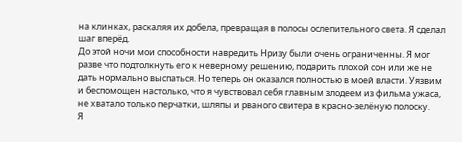на клинках, раскаляя их добела, превращая в полосы ослепительного света. Я сделал шаг вперёд.
До этой ночи мои способности навредить Нризу были очень ограниченны. Я мог разве что подтолкнуть его к неверному решению, подарить плохой сон или же не дать нормально выспаться. Но теперь он оказался полностью в моей власти. Уязвим и беспомощен настолько, что я чувствовал себя главным злодеем из фильма ужаса, не хватало только перчатки, шляпы и рваного свитера в красно-зелёную полоску.
Я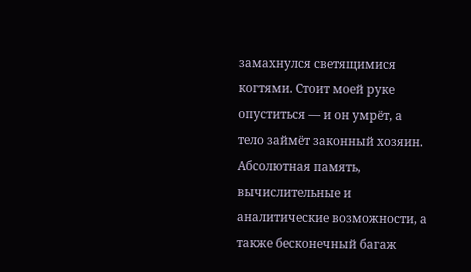замахнулся светящимися когтями. Стоит моей руке опуститься — и он умрёт, а тело займёт законный хозяин. Абсолютная память, вычислительные и аналитические возможности, а также бесконечный багаж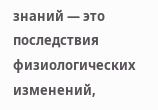знаний — это последствия физиологических изменений,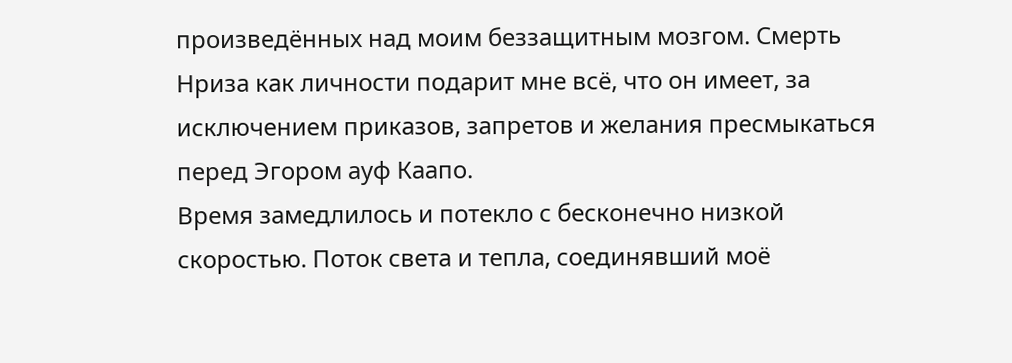произведённых над моим беззащитным мозгом. Смерть Нриза как личности подарит мне всё, что он имеет, за исключением приказов, запретов и желания пресмыкаться перед Эгором ауф Каапо.
Время замедлилось и потекло с бесконечно низкой скоростью. Поток света и тепла, соединявший моё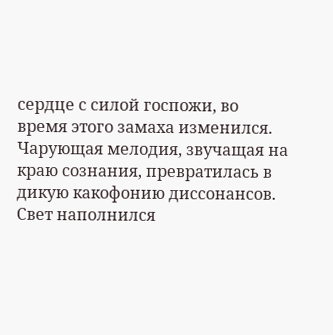сердце с силой госпожи, во время этого замаха изменился. Чарующая мелодия, звучащая на краю сознания, превратилась в дикую какофонию диссонансов. Свет наполнился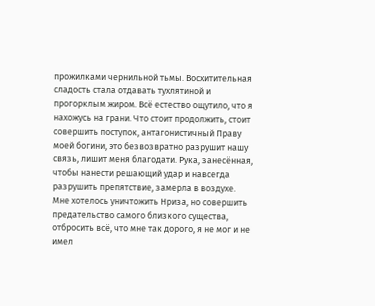прожилками чернильной тьмы. Восхитительная сладость стала отдавать тухлятиной и прогорклым жиром. Всё естество ощутило, что я нахожусь на грани. Что стоит продолжить, стоит совершить поступок, антагонистичный Праву моей богини, это безвозвратно разрушит нашу связь, лишит меня благодати. Рука, занесённая, чтобы нанести решающий удар и навсегда разрушить препятствие, замерла в воздухе. Мне хотелось уничтожить Нриза, но совершить предательство самого близкого существа, отбросить всё, что мне так дорого, я не мог и не имел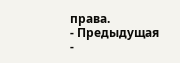права.
- Предыдущая
-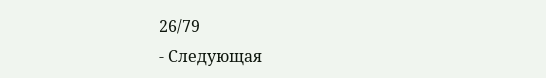26/79
- Следующая